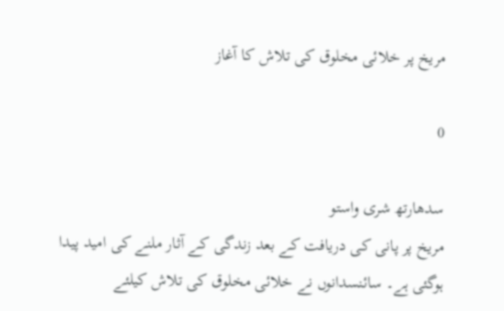مریخ پر خلائی مخلوق کی تلاش کا آغاز

0

سدھارتھ شری واستو
مریخ پر پانی کی دریافت کے بعد زندگی کے آثار ملنے کی امید پیدا ہوگئی ہے۔ سائنسدانوں نے خلائی مخلوق کی تلاش کیلئے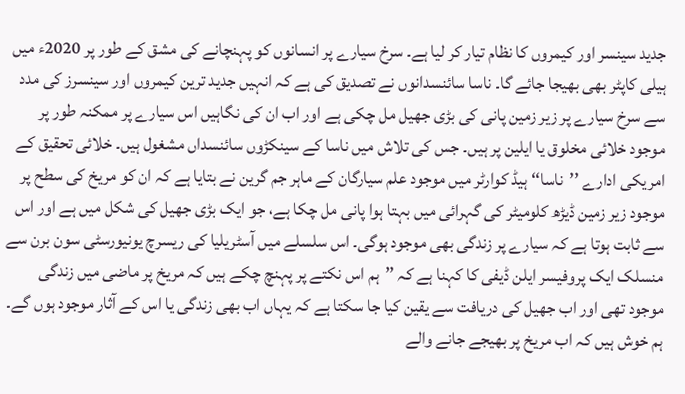جدید سینسر اور کیمروں کا نظام تیار کر لیا ہے۔ سرخ سیارے پر انسانوں کو پہنچانے کی مشق کے طور پر 2020ء میں ہیلی کاپٹر بھی بھیجا جائے گا۔ ناسا سائنسدانوں نے تصدیق کی ہے کہ انہیں جدید ترین کیمروں اور سینسرز کی مدد سے سرخ سیارے پر زیر زمین پانی کی بڑی جھیل مل چکی ہے اور اب ان کی نگاہیں اس سیارے پر ممکنہ طور پر موجود خلائی مخلوق یا ایلین پر ہیں۔ جس کی تلاش میں ناسا کے سینکڑوں سائنسداں مشغول ہیں۔ خلائی تحقیق کے امریکی ادارے ’’ناسا‘‘ ہیڈ کوارٹر میں موجود علم سیارگان کے ماہر جم گرین نے بتایا ہے کہ ان کو مریخ کی سطح پر موجود زیر زمین ڈیڑھ کلومیٹر کی گہرائی میں بہتا ہوا پانی مل چکا ہے، جو ایک بڑی جھیل کی شکل میں ہے اور اس سے ثابت ہوتا ہے کہ سیارے پر زندگی بھی موجود ہوگی۔ اس سلسلے میں آسٹریلیا کی ریسرچ یونیورسٹی سون برن سے منسلک ایک پروفیسر ایلن ڈیفی کا کہنا ہے کہ ’’ہم اس نکتے پر پہنچ چکے ہیں کہ مریخ پر ماضی میں زندگی موجود تھی اور اب جھیل کی دریافت سے یقین کیا جا سکتا ہے کہ یہاں اب بھی زندگی یا اس کے آثار موجود ہوں گے۔ ہم خوش ہیں کہ اب مریخ پر بھیجے جانے والے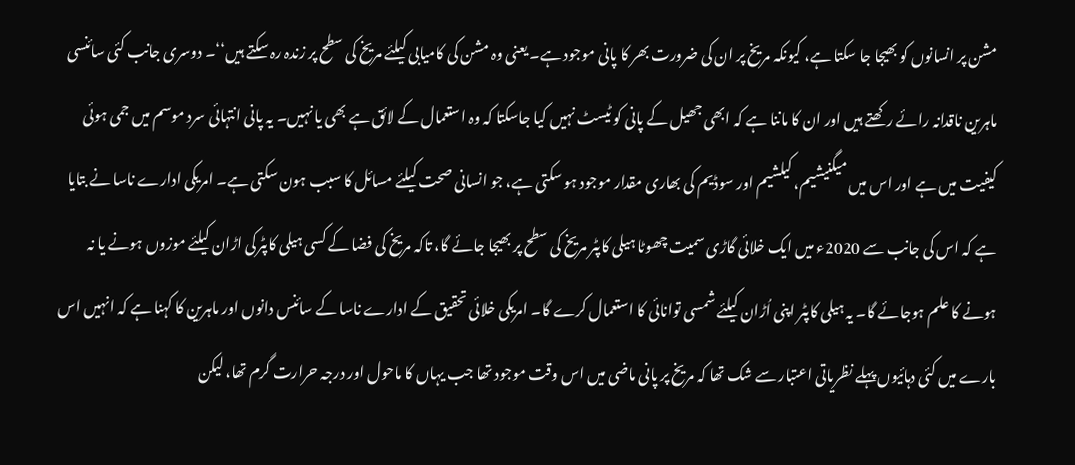مشن پر انسانوں کو بھیجا جا سکتا ہے، کیونکہ مریخ پر ان کی ضرورت بھر کا پانی موجود ہے۔ یعنی وہ مشن کی کامیابی کیلئے مریخ کی سطح پر زندہ رہ سکتے ہیں‘‘۔ دوسری جانب کئی سائنسی ماہرین ناقدانہ رائے رکھتے ہیں اور ان کا ماننا ہے کہ ابھی جھیل کے پانی کو ٹیسٹ نہیں کیا جاسکتا کہ وہ استعمال کے لائق ہے بھی یا نہیں۔ یہ پانی انتہائی سرد موسم میں جمی ہوئی کیفیت میں ہے اور اس میں میگنیشیم، کیلشیم اور سوڈیم کی بھاری مقدار موجود ہو سکتی ہے، جو انسانی صحت کیلئے مسائل کا سبب ہون سکتی ہے۔ امریکی ادارے ناسا نے بتایا ہے کہ اس کی جانب سے 2020ء میں ایک خلائی گاڑی سمیت چھوٹا ہیلی کاپٹر مریخ کی سطح پر بھیجا جائے گا، تاکہ مریخ کی فضا کے کسی ہیلی کاپٹرکی اڑان کیلئے موزوں ہونے یا نہ ہونے کا علم ہوجائے گا۔ یہ ہیلی کاپٹر اپنی اُڑان کیلئے شمسی توانائی کا استعمال کرے گا۔ امریکی خلائی تحقیق کے ادارے ناسا کے سائنس دانوں اور ماہرین کا کہنا ہے کہ انہیں اس بارے میں کئی دہائیوں پہلے نظریاتی اعتبار سے شک تھا کہ مریخ پر پانی ماضی میں اس وقت موجود تھا جب یہاں کا ماحول اور درجہ حرارت گرم تھا، لیکن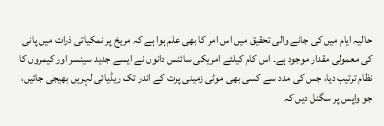حالیہ ایام میں کی جانے والی تحقیق میں اس امر کا بھی علم ہوا ہے کہ مریخ پر نمکیاتی ذرات میں پانی کی معمولی مقدار موجود ہے۔ اس کام کیلئے امریکی سائنس دانوں نے ایسے جدید سینسر اور کیمروں کا نظام ترتیب دیا، جس کی مدد سے کسی بھی موٹی زمینی پرت کے اندر تک ریڈیائی لہریں بھیجی جائیں، جو واپس پر سگنل دیں کہ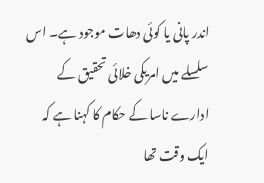اندر پانی یا کوئی دھات موجود ہے۔ اس سلسلے میں امریکی خلائی تحقیق کے ادارے ناسا کے حکام کا کہنا ہے کہ ایک وقت تھا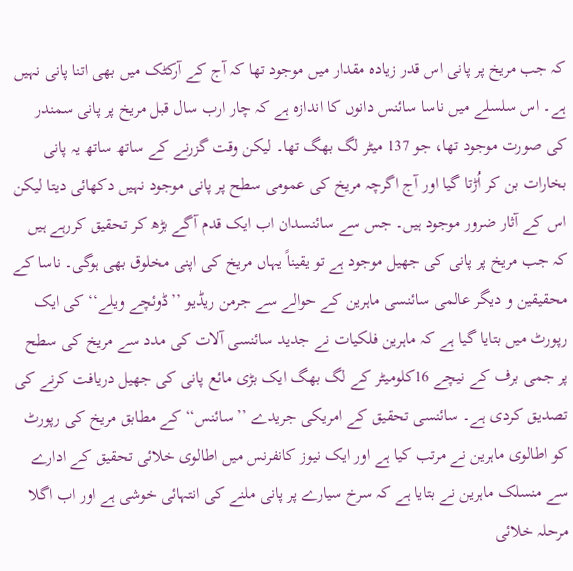کہ جب مریخ پر پانی اس قدر زیادہ مقدار میں موجود تھا کہ آج کے آرکٹک میں بھی اتنا پانی نہیں ہے۔ اس سلسلے میں ناسا سائنس دانوں کا اندازہ ہے کہ چار ارب سال قبل مریخ پر پانی سمندر کی صورت موجود تھا، جو 137 میٹر لگ بھگ تھا۔ لیکن وقت گزرنے کے ساتھ ساتھ یہ پانی بخارات بن کر اُڑتا گیا اور آج اگرچہ مریخ کی عمومی سطح پر پانی موجود نہیں دکھائی دیتا لیکن اس کے آثار ضرور موجود ہیں۔ جس سے سائنسدان اب ایک قدم آگے بڑھ کر تحقیق کررہے ہیں کہ جب مریخ پر پانی کی جھیل موجود ہے تو یقیناً یہاں مریخ کی اپنی مخلوق بھی ہوگی۔ ناسا کے محقیقین و دیگر عالمی سائنسی ماہرین کے حوالے سے جرمن ریڈیو ’’ڈوئچے ویلے‘‘ کی ایک رپورٹ میں بتایا گیا ہے کہ ماہرین فلکیات نے جدید سائنسی آلات کی مدد سے مریخ کی سطح پر جمی برف کے نیچے 16کلومیٹر کے لگ بھگ ایک بڑی مائع پانی کی جھیل دریافت کرنے کی تصدیق کردی ہے۔ سائنسی تحقیق کے امریکی جریدے ’’سائنس‘‘ کے مطابق مریخ کی رپورٹ کو اطالوی ماہرین نے مرتب کیا ہے اور ایک نیوز کانفرنس میں اطالوی خلائی تحقیق کے ادارے سے منسلک ماہرین نے بتایا ہے کہ سرخ سیارے پر پانی ملنے کی انتہائی خوشی ہے اور اب اگلا مرحلہ خلائی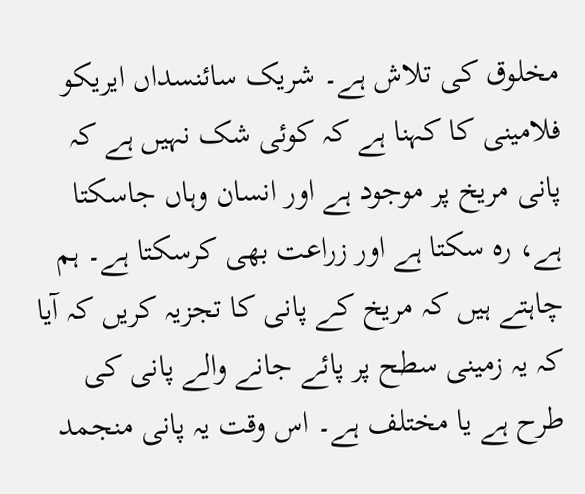مخلوق کی تلاش ہے۔ شریک سائنسداں ایریکو فلامینی کا کہنا ہے کہ کوئی شک نہیں ہے کہ پانی مریخ پر موجود ہے اور انسان وہاں جاسکتا ہے، رہ سکتا ہے اور زراعت بھی کرسکتا ہے۔ ہم چاہتے ہیں کہ مریخ کے پانی کا تجزیہ کریں کہ آیا کہ یہ زمینی سطح پر پائے جانے والے پانی کی طرح ہے یا مختلف ہے۔ اس وقت یہ پانی منجمد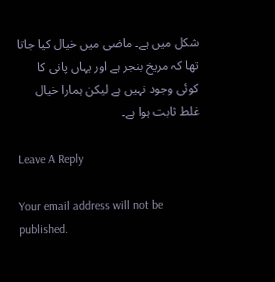شکل میں ہے۔ ماضی میں خیال کیا جاتا تھا کہ مریخ بنجر ہے اور یہاں پانی کا کوئی وجود نہیں ہے لیکن ہمارا خیال غلط ثابت ہوا ہے۔

Leave A Reply

Your email address will not be published.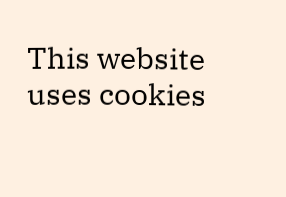This website uses cookies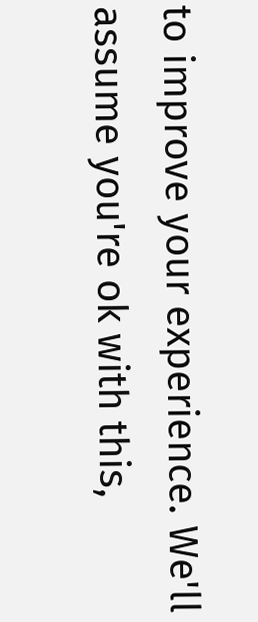to improve your experience. We'll assume you're ok with this,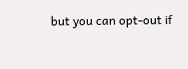but you can opt-out if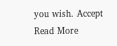you wish. Accept Read More